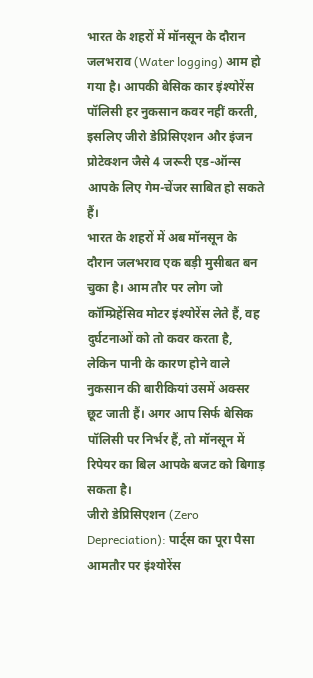भारत के शहरों में मॉनसून के दौरान जलभराव (Water logging) आम हो गया है। आपकी बेसिक कार इंश्योरेंस पॉलिसी हर नुकसान कवर नहीं करती, इसलिए जीरो डेप्रिसिएशन और इंजन प्रोटेक्शन जैसे 4 जरूरी एड-ऑन्स आपके लिए गेम-चेंजर साबित हो सकते हैं।
भारत के शहरों में अब मॉनसून के दौरान जलभराव एक बड़ी मुसीबत बन चुका है। आम तौर पर लोग जो कॉम्प्रिहेंसिव मोटर इंश्योरेंस लेते हैं, वह दुर्घटनाओं को तो कवर करता है, लेकिन पानी के कारण होने वाले नुकसान की बारीकियां उसमें अक्सर छूट जाती हैं। अगर आप सिर्फ बेसिक पॉलिसी पर निर्भर हैं, तो मॉनसून में रिपेयर का बिल आपके बजट को बिगाड़ सकता है।
जीरो डेप्रिसिएशन (Zero Depreciation): पार्ट्स का पूरा पैसा
आमतौर पर इंश्योरेंस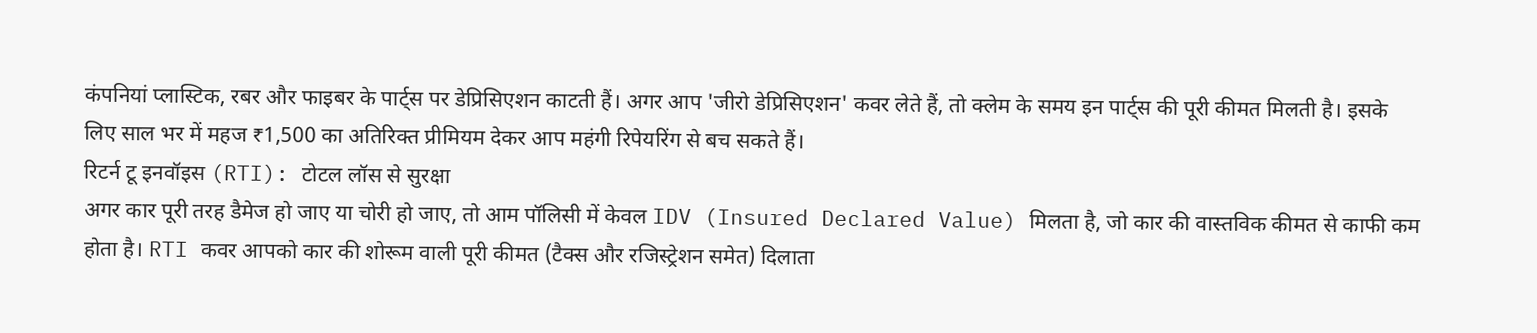कंपनियां प्लास्टिक, रबर और फाइबर के पार्ट्स पर डेप्रिसिएशन काटती हैं। अगर आप 'जीरो डेप्रिसिएशन' कवर लेते हैं, तो क्लेम के समय इन पार्ट्स की पूरी कीमत मिलती है। इसके लिए साल भर में महज ₹1,500 का अतिरिक्त प्रीमियम देकर आप महंगी रिपेयरिंग से बच सकते हैं।
रिटर्न टू इनवॉइस (RTI): टोटल लॉस से सुरक्षा
अगर कार पूरी तरह डैमेज हो जाए या चोरी हो जाए, तो आम पॉलिसी में केवल IDV (Insured Declared Value) मिलता है, जो कार की वास्तविक कीमत से काफी कम होता है। RTI कवर आपको कार की शोरूम वाली पूरी कीमत (टैक्स और रजिस्ट्रेशन समेत) दिलाता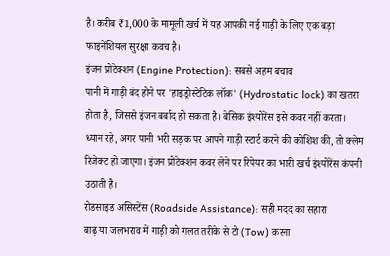है। करीब ₹1,000 के मामूली खर्च में यह आपकी नई गाड़ी के लिए एक बड़ा फाइनेंशियल सुरक्षा कवच है।
इंजन प्रोटेक्शन (Engine Protection): सबसे अहम बचाव
पानी में गाड़ी बंद होने पर 'हाइड्रोस्टेटिक लॉक' (Hydrostatic lock) का खतरा होता है, जिससे इंजन बर्बाद हो सकता है। बेसिक इंश्योरेंस इसे कवर नहीं करता। ध्यान रहे, अगर पानी भरी सड़क पर आपने गाड़ी स्टार्ट करने की कोशिश की, तो क्लेम रिजेक्ट हो जाएगा। इंजन प्रोटेक्शन कवर लेने पर रिपेयर का भारी खर्च इंश्योरेंस कंपनी उठाती है।
रोडसाइड असिस्टेंस (Roadside Assistance): सही मदद का सहारा
बाढ़ या जलभराव में गाड़ी को गलत तरीके से टो (Tow) करना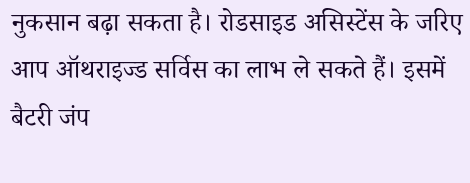नुकसान बढ़ा सकता है। रोडसाइड असिस्टेंस के जरिए आप ऑथराइज्ड सर्विस का लाभ ले सकते हैं। इसमें बैटरी जंप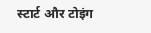स्टार्ट और टोइंग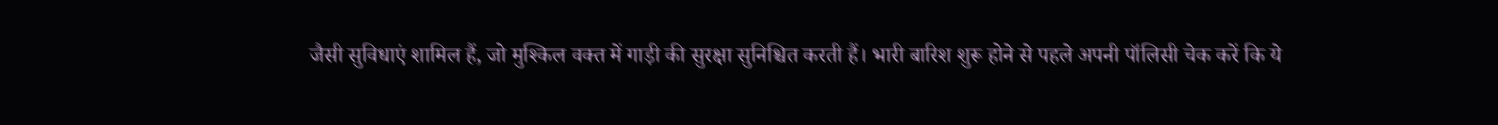जैसी सुविधाएं शामिल हैं, जो मुश्किल वक्त में गाड़ी की सुरक्षा सुनिश्चित करती हैं। भारी बारिश शुरू होने से पहले अपनी पॉलिसी चेक करें कि ये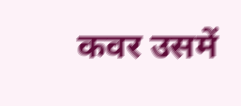कवर उसमें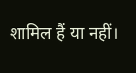शामिल हैं या नहीं।